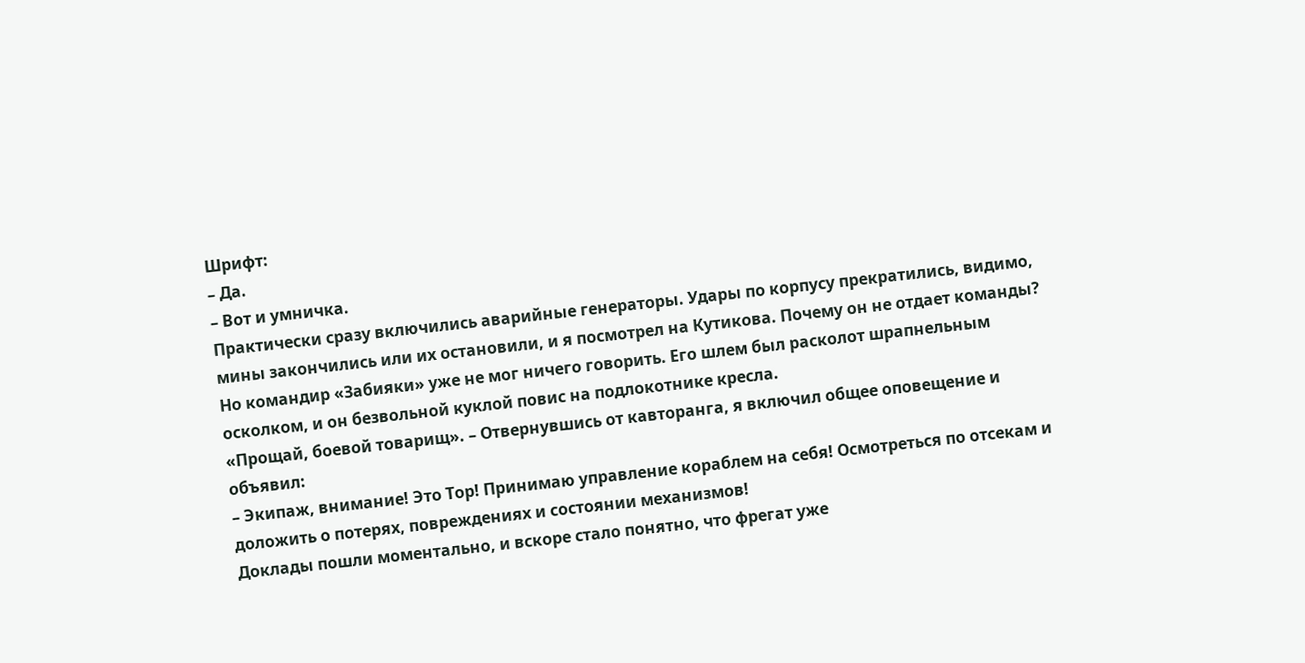Шрифт:
– Да.
– Вот и умничка.
Практически сразу включились аварийные генераторы. Удары по корпусу прекратились, видимо, мины закончились или их остановили, и я посмотрел на Кутикова. Почему он не отдает команды? Но командир «Забияки» уже не мог ничего говорить. Его шлем был расколот шрапнельным осколком, и он безвольной куклой повис на подлокотнике кресла.
«Прощай, боевой товарищ». – Отвернувшись от кавторанга, я включил общее оповещение и объявил:
– Экипаж, внимание! Это Тор! Принимаю управление кораблем на себя! Осмотреться по отсекам и доложить о потерях, повреждениях и состоянии механизмов!
Доклады пошли моментально, и вскоре стало понятно, что фрегат уже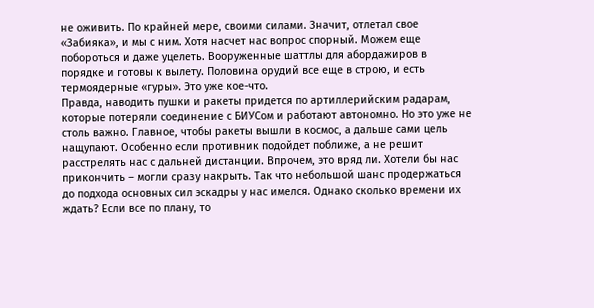не оживить. По крайней мере, своими силами. Значит, отлетал свое «Забияка», и мы с ним. Хотя насчет нас вопрос спорный. Можем еще побороться и даже уцелеть. Вооруженные шаттлы для абордажиров в порядке и готовы к вылету. Половина орудий все еще в строю, и есть термоядерные «гуры». Это уже кое-что.
Правда, наводить пушки и ракеты придется по артиллерийским радарам, которые потеряли соединение с БИУСом и работают автономно. Но это уже не столь важно. Главное, чтобы ракеты вышли в космос, а дальше сами цель нащупают. Особенно если противник подойдет поближе, а не решит расстрелять нас с дальней дистанции. Впрочем, это вряд ли. Хотели бы нас прикончить – могли сразу накрыть. Так что небольшой шанс продержаться до подхода основных сил эскадры у нас имелся. Однако сколько времени их ждать? Если все по плану, то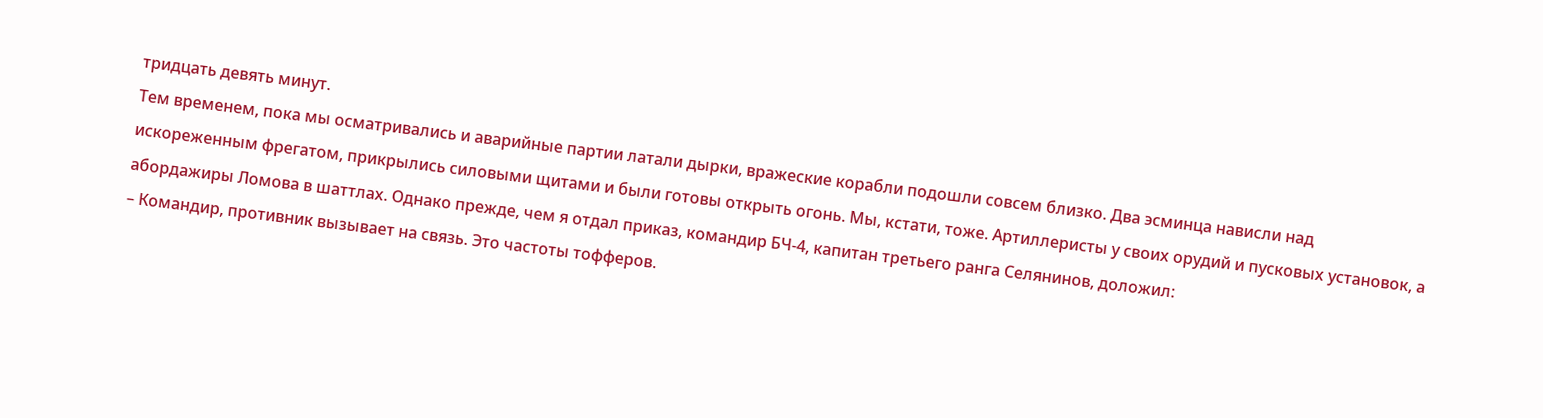тридцать девять минут.
Тем временем, пока мы осматривались и аварийные партии латали дырки, вражеские корабли подошли совсем близко. Два эсминца нависли над искореженным фрегатом, прикрылись силовыми щитами и были готовы открыть огонь. Мы, кстати, тоже. Артиллеристы у своих орудий и пусковых установок, а абордажиры Ломова в шаттлах. Однако прежде, чем я отдал приказ, командир БЧ-4, капитан третьего ранга Селянинов, доложил:
– Командир, противник вызывает на связь. Это частоты тофферов.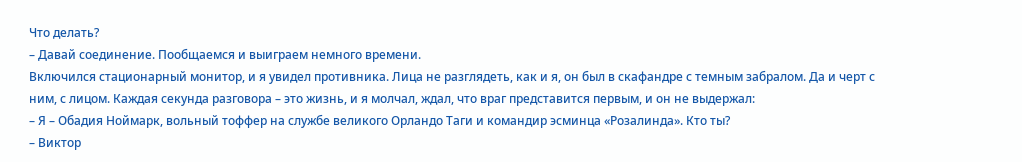Что делать?
– Давай соединение. Пообщаемся и выиграем немного времени.
Включился стационарный монитор, и я увидел противника. Лица не разглядеть, как и я, он был в скафандре с темным забралом. Да и черт с ним, с лицом. Каждая секунда разговора – это жизнь, и я молчал, ждал, что враг представится первым, и он не выдержал:
– Я – Обадия Ноймарк, вольный тоффер на службе великого Орландо Таги и командир эсминца «Розалинда». Кто ты?
– Виктор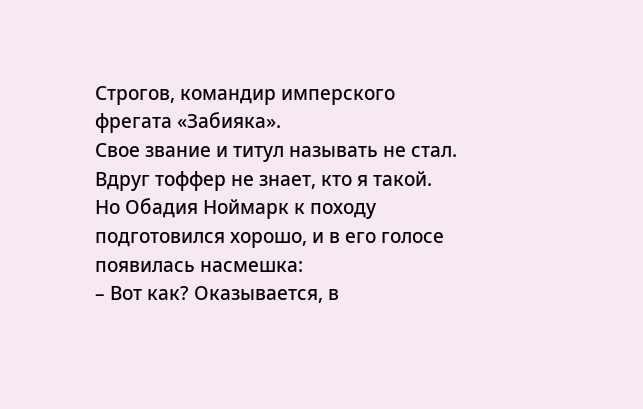Строгов, командир имперского фрегата «Забияка».
Свое звание и титул называть не стал. Вдруг тоффер не знает, кто я такой. Но Обадия Ноймарк к походу подготовился хорошо, и в его голосе появилась насмешка:
– Вот как? Оказывается, в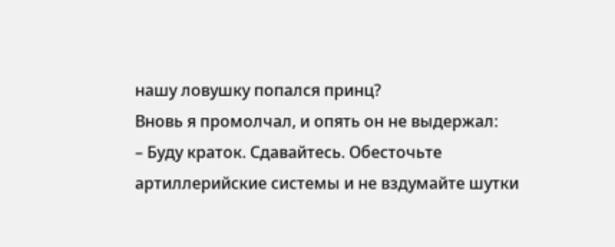нашу ловушку попался принц?
Вновь я промолчал, и опять он не выдержал:
– Буду краток. Сдавайтесь. Обесточьте артиллерийские системы и не вздумайте шутки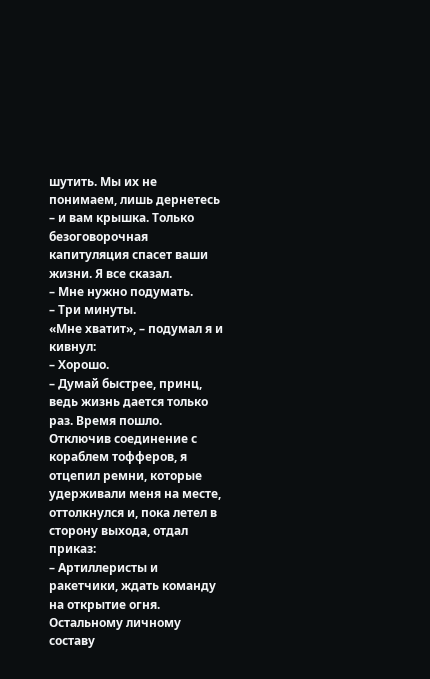шутить. Мы их не понимаем, лишь дернетесь – и вам крышка. Только безоговорочная капитуляция спасет ваши жизни. Я все сказал.
– Мне нужно подумать.
– Три минуты.
«Мне хватит», – подумал я и кивнул:
– Хорошо.
– Думай быстрее, принц, ведь жизнь дается только раз. Время пошло.
Отключив соединение с кораблем тофферов, я отцепил ремни, которые удерживали меня на месте, оттолкнулся и, пока летел в сторону выхода, отдал приказ:
– Артиллеристы и ракетчики, ждать команду на открытие огня. Остальному личному составу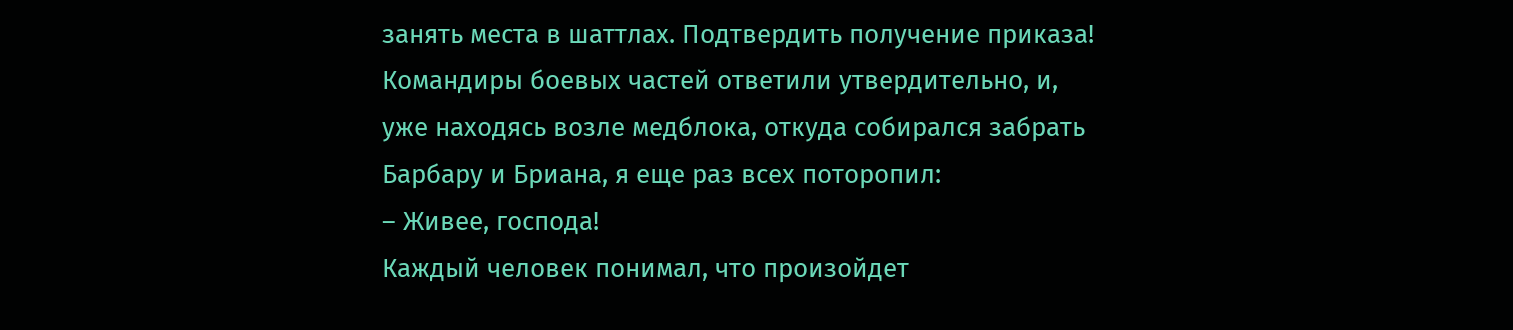занять места в шаттлах. Подтвердить получение приказа!
Командиры боевых частей ответили утвердительно, и, уже находясь возле медблока, откуда собирался забрать Барбару и Бриана, я еще раз всех поторопил:
– Живее, господа!
Каждый человек понимал, что произойдет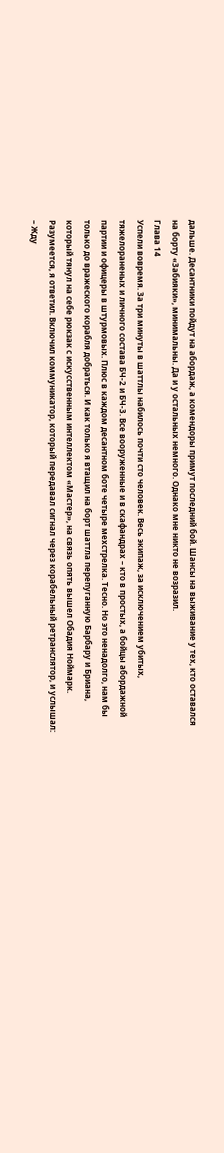дальше. Десантники пойдут на абордаж, а комендоры примут последний бой. Шансы на выживание у тех, кто оставался на борту «Забияки», минимальны. Да и у остальных немного. Однако мне никто не возразил.
Глава 14
Успели вовремя. За три минуты в шаттлы набилось почти сто человек. Весь экипаж, за исключением убитых, тяжелораненых и личного состава БЧ-2 и БЧ-3. Все вооруженные и в скафандрах – кто в простых, а бойцы абордажной партии и офицеры в штурмовых. Плюс в каждом десантном боте четыре мехстрелка. Тесно. Но это ненадолго, нам бы только до вражеского корабля добраться. И как только я втащил на борт шаттла перепуганную Барбару и Бриана, который тянул на себе рюкзак с искусственным интеллектом «Мастер», на связь опять вышел Обадия Ноймарк.
Разумеется, я ответил. Включил коммуникатор, который передавал сигнал через корабельный ретранслятор, и услышал:
– Жду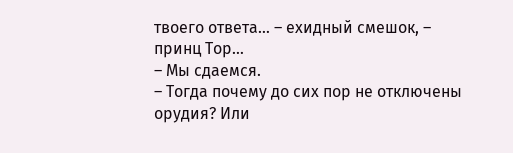твоего ответа… – ехидный смешок, – принц Тор…
– Мы сдаемся.
– Тогда почему до сих пор не отключены орудия? Или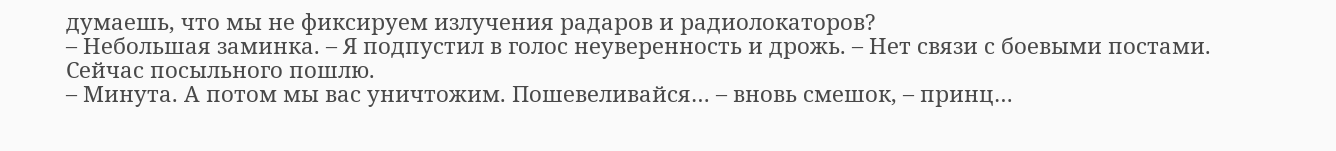думаешь, что мы не фиксируем излучения радаров и радиолокаторов?
– Небольшая заминка. – Я подпустил в голос неуверенность и дрожь. – Нет связи с боевыми постами. Сейчас посыльного пошлю.
– Минута. А потом мы вас уничтожим. Пошевеливайся… – вновь смешок, – принц…